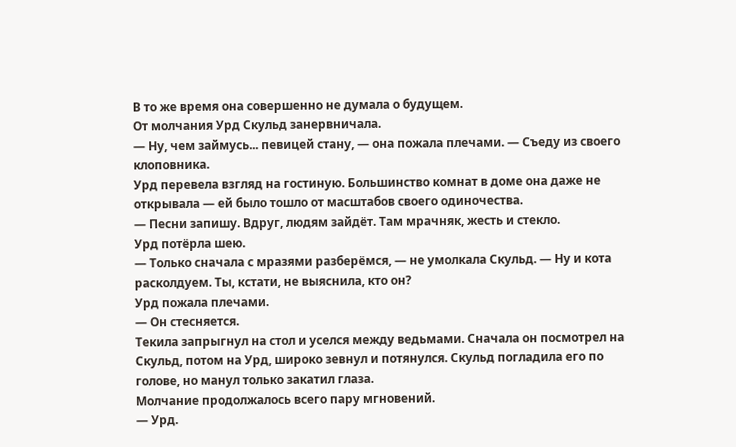В то же время она совершенно не думала о будущем.
От молчания Урд Скульд занервничала.
— Ну, чем займусь... певицей стану, — она пожала плечами. — Съеду из своего клоповника.
Урд перевела взгляд на гостиную. Большинство комнат в доме она даже не открывала — ей было тошло от масштабов своего одиночества.
— Песни запишу. Вдруг, людям зайдёт. Там мрачняк, жесть и стекло.
Урд потёрла шею.
— Только сначала с мразями разберёмся, — не умолкала Скульд. — Ну и кота расколдуем. Ты, кстати, не выяснила, кто он?
Урд пожала плечами.
— Он стесняется.
Текила запрыгнул на стол и уселся между ведьмами. Сначала он посмотрел на Скульд, потом на Урд, широко зевнул и потянулся. Скульд погладила его по голове, но манул только закатил глаза.
Молчание продолжалось всего пару мгновений.
— Урд.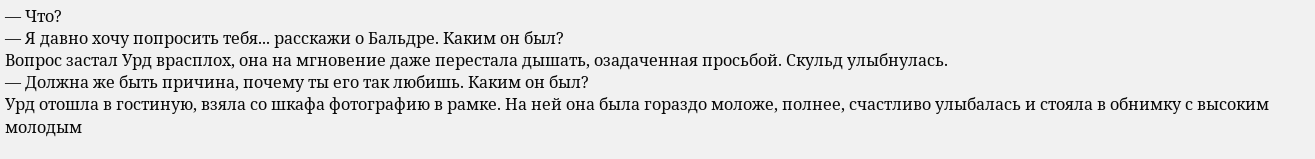— Что?
— Я давно хочу попросить тебя... расскажи о Бальдре. Каким он был?
Вопрос застал Урд врасплох, она на мгновение даже перестала дышать, озадаченная просьбой. Скульд улыбнулась.
— Должна же быть причина, почему ты его так любишь. Каким он был?
Урд отошла в гостиную, взяла со шкафа фотографию в рамке. На ней она была гораздо моложе, полнее, счастливо улыбалась и стояла в обнимку с высоким молодым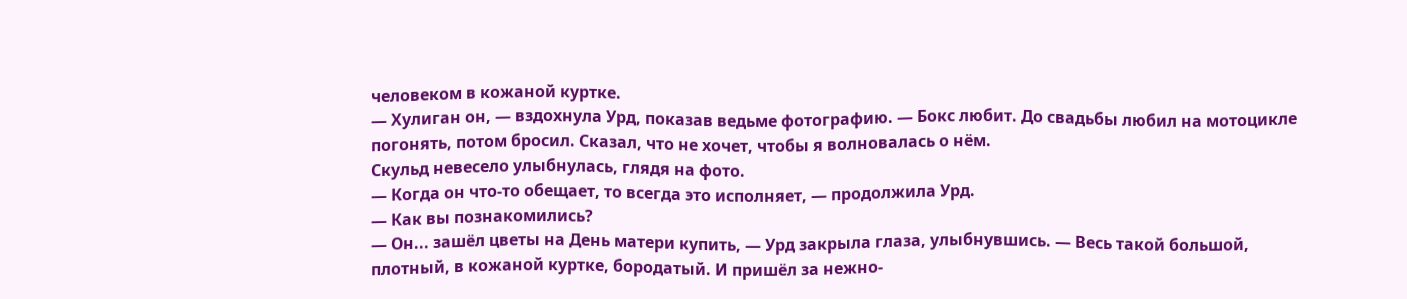человеком в кожаной куртке.
— Хулиган он, — вздохнула Урд, показав ведьме фотографию. — Бокс любит. До свадьбы любил на мотоцикле погонять, потом бросил. Сказал, что не хочет, чтобы я волновалась о нём.
Скульд невесело улыбнулась, глядя на фото.
— Когда он что-то обещает, то всегда это исполняет, — продолжила Урд.
— Как вы познакомились?
— Он... зашёл цветы на День матери купить, — Урд закрыла глаза, улыбнувшись. — Весь такой большой, плотный, в кожаной куртке, бородатый. И пришёл за нежно-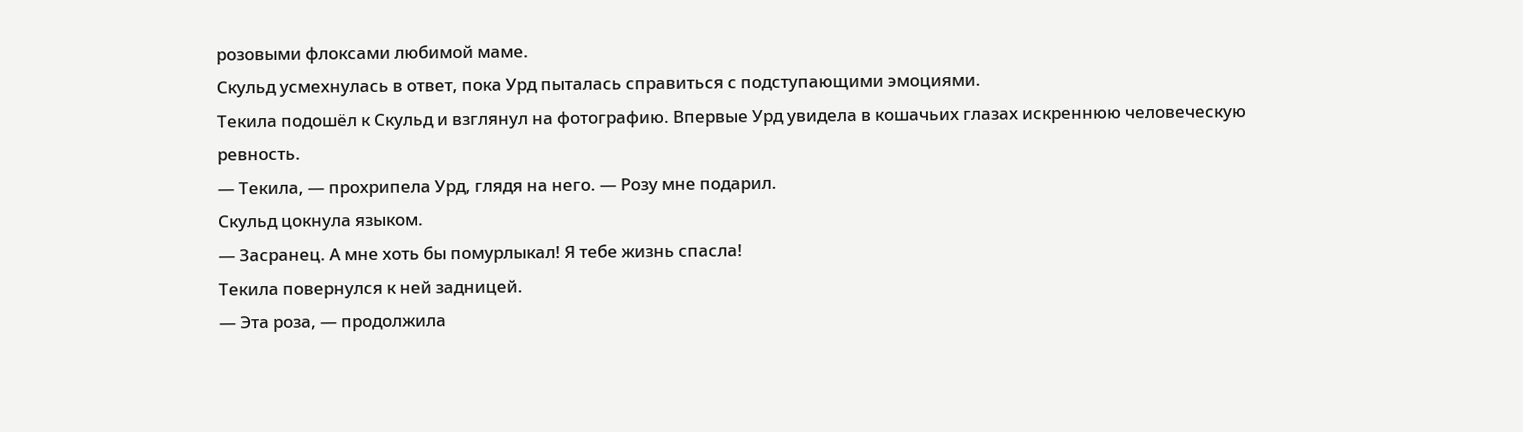розовыми флоксами любимой маме.
Скульд усмехнулась в ответ, пока Урд пыталась справиться с подступающими эмоциями.
Текила подошёл к Скульд и взглянул на фотографию. Впервые Урд увидела в кошачьих глазах искреннюю человеческую ревность.
— Текила, — прохрипела Урд, глядя на него. — Розу мне подарил.
Скульд цокнула языком.
— Засранец. А мне хоть бы помурлыкал! Я тебе жизнь спасла!
Текила повернулся к ней задницей.
— Эта роза, — продолжила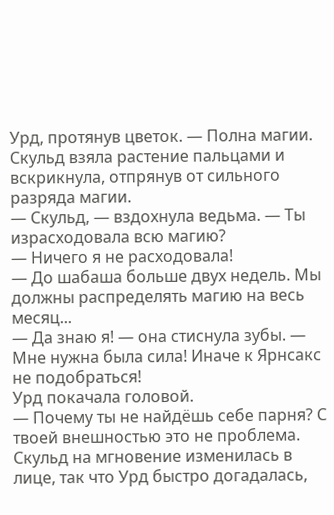Урд, протянув цветок. — Полна магии.
Скульд взяла растение пальцами и вскрикнула, отпрянув от сильного разряда магии.
— Скульд, — вздохнула ведьма. — Ты израсходовала всю магию?
— Ничего я не расходовала!
— До шабаша больше двух недель. Мы должны распределять магию на весь месяц...
— Да знаю я! — она стиснула зубы. — Мне нужна была сила! Иначе к Ярнсакс не подобраться!
Урд покачала головой.
— Почему ты не найдёшь себе парня? С твоей внешностью это не проблема.
Скульд на мгновение изменилась в лице, так что Урд быстро догадалась,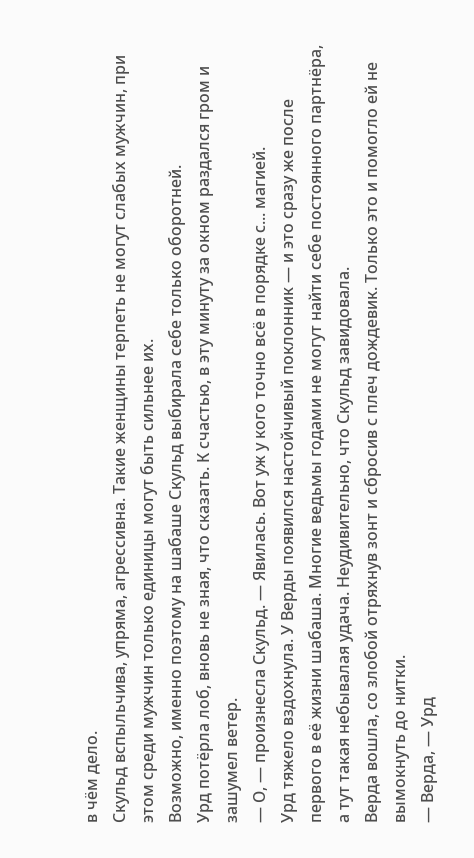в чём дело.
Скульд вспыльчива, упряма, агрессивна. Такие женщины терпеть не могут слабых мужчин, при этом среди мужчин только единицы могут быть сильнее их.
Возможно, именно поэтому на шабаше Скульд выбирала себе только оборотней.
Урд потёрла лоб, вновь не зная, что сказать. К счастью, в эту минуту за окном раздался гром и зашумел ветер.
— О, — произнесла Скульд. — Явилась. Вот уж у кого точно всё в порядке с... магией.
Урд тяжело вздохнула. У Верды появился настойчивый поклонник — и это сразу же после первого в её жизни шабаша. Многие ведьмы годами не могут найти себе постоянного партнёра, а тут такая небывалая удача. Неудивительно, что Скульд завидовала.
Верда вошла, со злобой отряхнув зонт и сбросив с плеч дождевик. Только это и помогло ей не вымокнуть до нитки.
— Верда, — Урд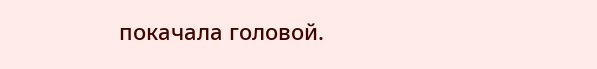покачала головой.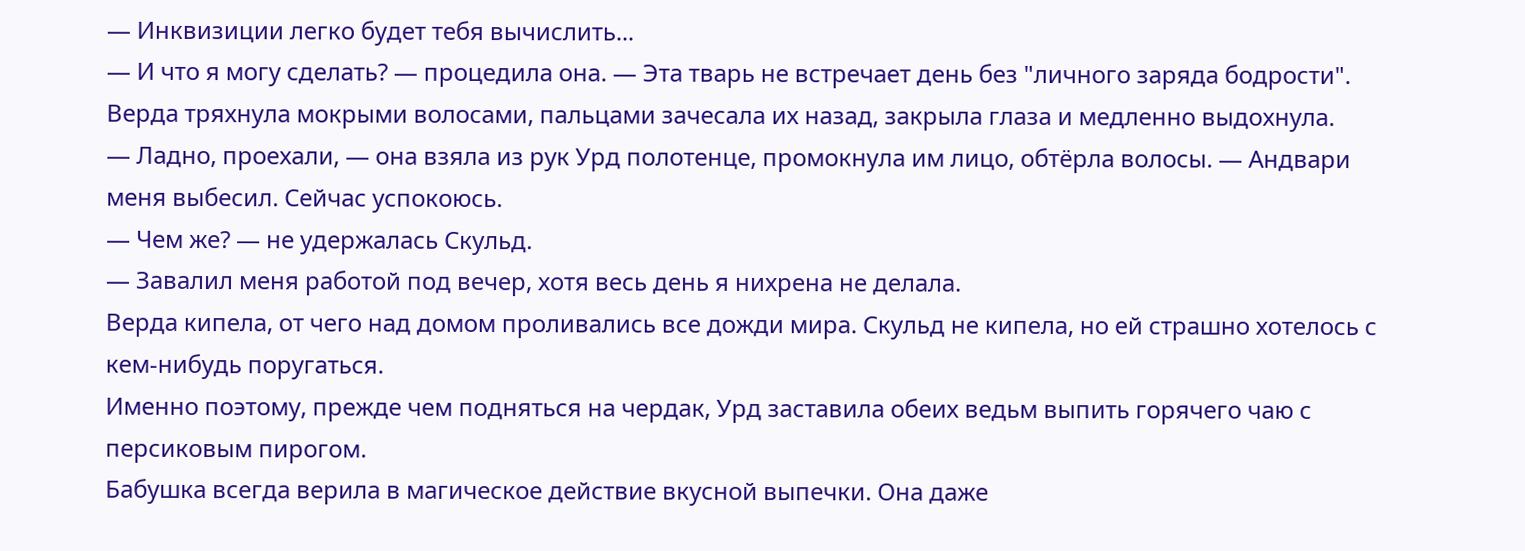— Инквизиции легко будет тебя вычислить...
— И что я могу сделать? — процедила она. — Эта тварь не встречает день без "личного заряда бодрости".
Верда тряхнула мокрыми волосами, пальцами зачесала их назад, закрыла глаза и медленно выдохнула.
— Ладно, проехали, — она взяла из рук Урд полотенце, промокнула им лицо, обтёрла волосы. — Андвари меня выбесил. Сейчас успокоюсь.
— Чем же? — не удержалась Скульд.
— Завалил меня работой под вечер, хотя весь день я нихрена не делала.
Верда кипела, от чего над домом проливались все дожди мира. Скульд не кипела, но ей страшно хотелось с кем-нибудь поругаться.
Именно поэтому, прежде чем подняться на чердак, Урд заставила обеих ведьм выпить горячего чаю с персиковым пирогом.
Бабушка всегда верила в магическое действие вкусной выпечки. Она даже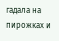гадала на пирожках и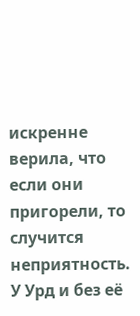искренне верила, что если они пригорели, то случится неприятность. У Урд и без её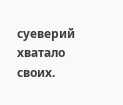суеверий хватало своих.